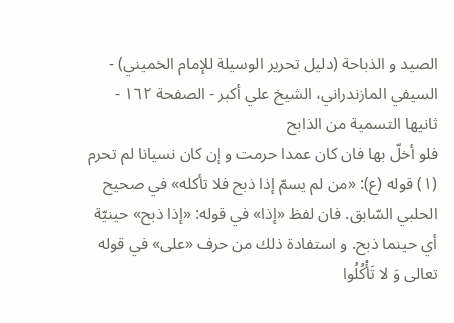الصيد و الذباحة (دليل تحرير الوسيلة للإمام الخميني) - السيفي المازندراني، الشيخ علي أكبر - الصفحة ١٦٢ - ثانيها التسمية من الذابح
فلو أخلّ بها فان كان عمدا حرمت و إن كان نسيانا لم تحرم (١) قوله (ع): «من لم يسمّ إذا ذبح فلا تأكله» في صحيح الحلبي السّابق. فان لفظ «إذا» في قوله: «إذا ذبح» حينيّة أي حينما ذبح. و استفادة ذلك من حرف «على» في قوله تعالى وَ لا تَأْكُلُوا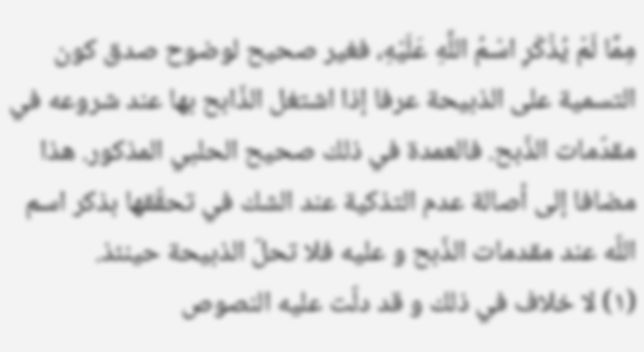مِمَّا لَمْ يُذْكَرِ اسْمُ اللَّهِ عَلَيْهِ، فغير صحيح لوضوح صدق كون التسمية على الذبيحة عرفا إذا اشتغل الذّابح بها عند شروعه في مقدّمات الذّبح. فالعمدة في ذلك صحيح الحلبي المذكور. هذا مضافا إلى أصالة عدم التذكية عند الشك في تحقّقها بذكر اسم اللّه عند مقدمات الذّبح و عليه فلا تحلّ الذبيحة حينئذ.
(١) لا خلاف في ذلك و قد دلّت عليه النصوص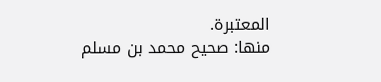المعتبرة.
منها: صحيح محمد بن مسلم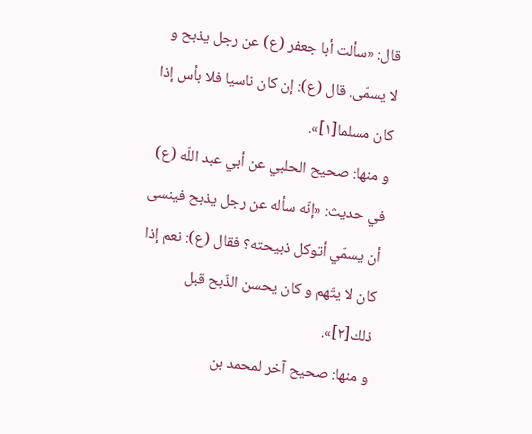قال: «سألت أبا جعفر (ع) عن رجل يذبح و لا يسمّى. قال (ع): إن كان ناسيا فلا بأس إذا كان مسلما[١]».
و منها: صحيح الحلبي عن أبي عبد اللّه (ع) في حديث: «إنّه سأله عن رجل يذبح فينسى أن يسمّي أتوكل ذبيحته؟ فقال (ع): نعم إذا كان لا يتّهم و كان يحسن الذّبح قبل ذلك[٢]».
و منها: صحيح آخر لمحمد بن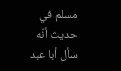مسلم في حديث أنّه سأل أبا عبد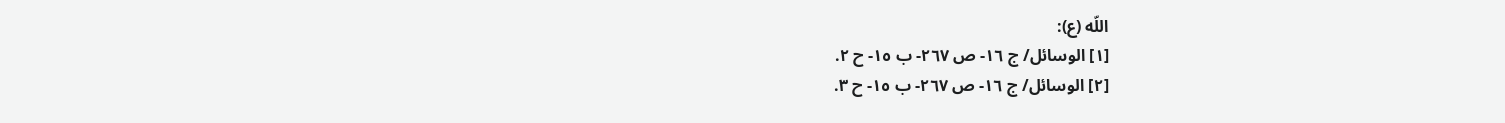اللّه (ع):
[١] الوسائل/ ج ١٦- ص ٢٦٧- ب ١٥- ح ٢.
[٢] الوسائل/ ج ١٦- ص ٢٦٧- ب ١٥- ح ٣.